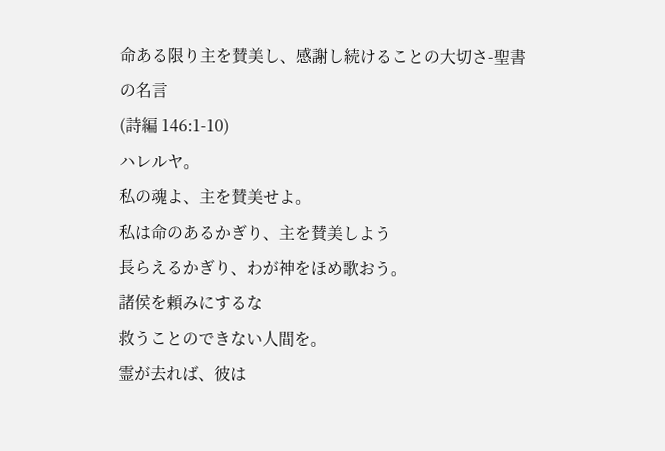命ある限り主を賛美し、感謝し続けることの大切さ-聖書の名言
(詩編 146:1-10)
ハレルヤ。
私の魂よ、主を賛美せよ。
私は命のあるかぎり、主を賛美しよう
長らえるかぎり、わが神をほめ歌おう。
諸侯を頼みにするな
救うことのできない人間を。
霊が去れば、彼は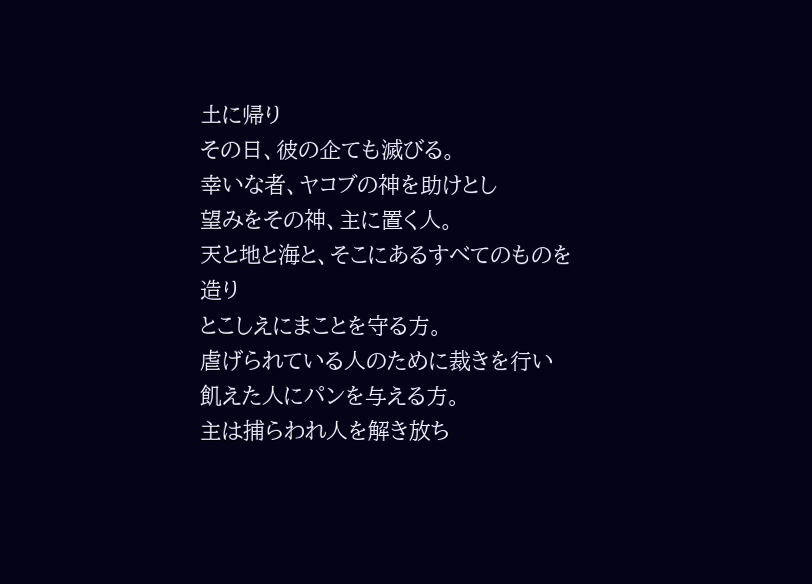土に帰り
その日、彼の企ても滅びる。
幸いな者、ヤコブの神を助けとし
望みをその神、主に置く人。
天と地と海と、そこにあるすべてのものを造り
とこしえにまことを守る方。
虐げられている人のために裁きを行い
飢えた人にパンを与える方。
主は捕らわれ人を解き放ち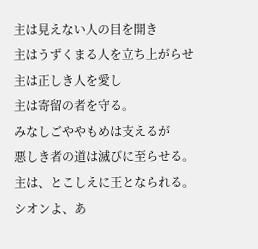主は見えない人の目を開き
主はうずくまる人を立ち上がらせ
主は正しき人を愛し
主は寄留の者を守る。
みなしごややもめは支えるが
悪しき者の道は滅びに至らせる。
主は、とこしえに王となられる。
シオンよ、あ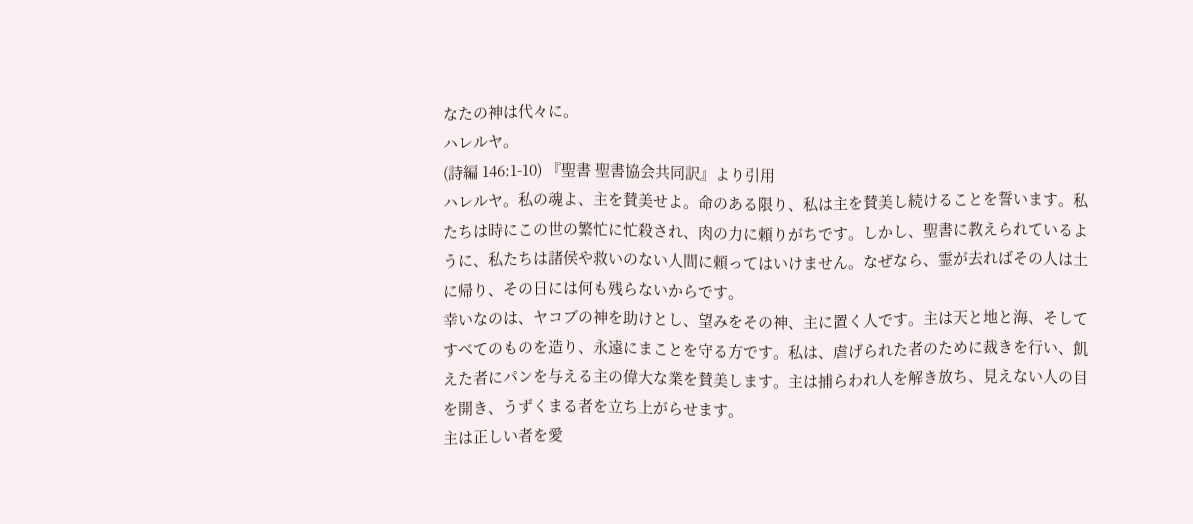なたの神は代々に。
ハレルヤ。
(詩編 146:1-10) 『聖書 聖書協会共同訳』より引用
ハレルヤ。私の魂よ、主を賛美せよ。命のある限り、私は主を賛美し続けることを誓います。私たちは時にこの世の繁忙に忙殺され、肉の力に頼りがちです。しかし、聖書に教えられているように、私たちは諸侯や救いのない人間に頼ってはいけません。なぜなら、霊が去ればその人は土に帰り、その日には何も残らないからです。
幸いなのは、ヤコブの神を助けとし、望みをその神、主に置く人です。主は天と地と海、そしてすべてのものを造り、永遠にまことを守る方です。私は、虐げられた者のために裁きを行い、飢えた者にパンを与える主の偉大な業を賛美します。主は捕らわれ人を解き放ち、見えない人の目を開き、うずくまる者を立ち上がらせます。
主は正しい者を愛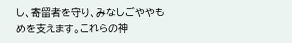し、寄留者を守り、みなしごややもめを支えます。これらの神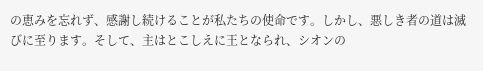の恵みを忘れず、感謝し続けることが私たちの使命です。しかし、悪しき者の道は滅びに至ります。そして、主はとこしえに王となられ、シオンの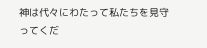神は代々にわたって私たちを見守ってくだ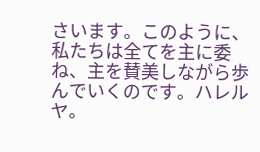さいます。このように、私たちは全てを主に委ね、主を賛美しながら歩んでいくのです。ハレルヤ。